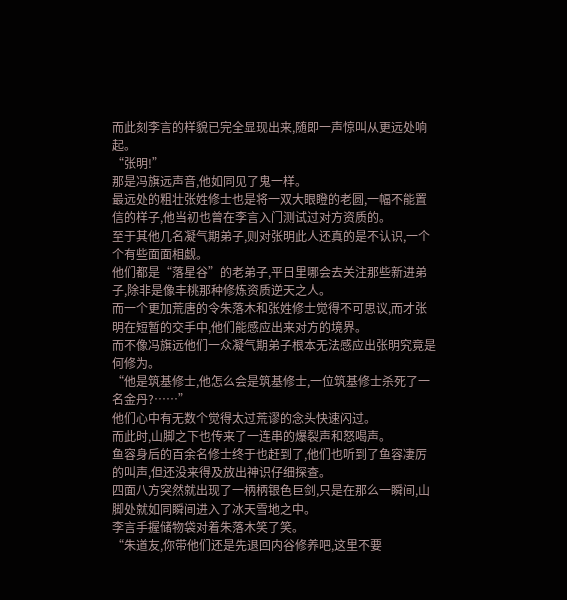而此刻李言的样貌已完全显现出来,随即一声惊叫从更远处响起。
“张明!”
那是冯旗远声音,他如同见了鬼一样。
最远处的粗壮张姓修士也是将一双大眼瞪的老圆,一幅不能置信的样子,他当初也曾在李言入门测试过对方资质的。
至于其他几名凝气期弟子,则对张明此人还真的是不认识,一个个有些面面相觑。
他们都是“落星谷”的老弟子,平日里哪会去关注那些新进弟子,除非是像丰桃那种修炼资质逆天之人。
而一个更加荒唐的令朱落木和张姓修士觉得不可思议,而才张明在短暂的交手中,他们能感应出来对方的境界。
而不像冯旗远他们一众凝气期弟子根本无法感应出张明究竟是何修为。
“他是筑基修士,他怎么会是筑基修士,一位筑基修士杀死了一名金丹?……”
他们心中有无数个觉得太过荒谬的念头快速闪过。
而此时,山脚之下也传来了一连串的爆裂声和怒喝声。
鱼容身后的百余名修士终于也赶到了,他们也听到了鱼容凄厉的叫声,但还没来得及放出神识仔细探查。
四面八方突然就出现了一柄柄银色巨剑,只是在那么一瞬间,山脚处就如同瞬间进入了冰天雪地之中。
李言手握储物袋对着朱落木笑了笑。
“朱道友,你带他们还是先退回内谷修养吧,这里不要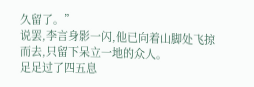久留了。”
说罢,李言身影一闪,他已向着山脚处飞掠而去,只留下呆立一地的众人。
足足过了四五息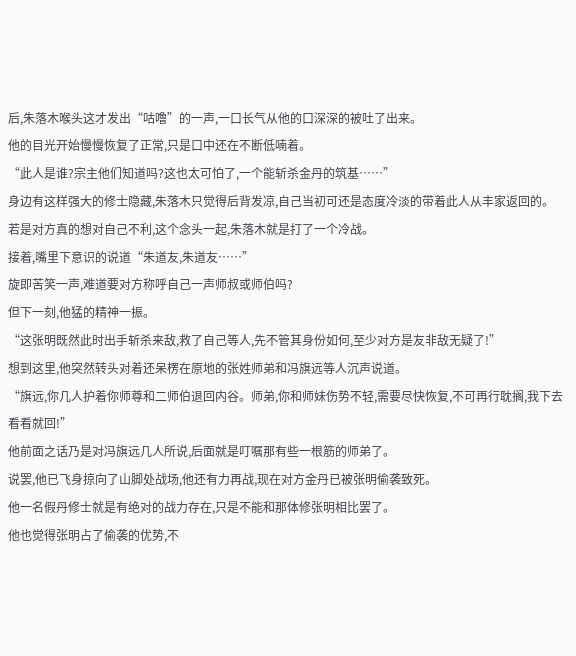后,朱落木喉头这才发出“咕噜”的一声,一口长气从他的口深深的被吐了出来。
他的目光开始慢慢恢复了正常,只是口中还在不断低喃着。
“此人是谁?宗主他们知道吗?这也太可怕了,一个能斩杀金丹的筑基……”
身边有这样强大的修士隐藏,朱落木只觉得后背发凉,自己当初可还是态度冷淡的带着此人从丰家返回的。
若是对方真的想对自己不利,这个念头一起,朱落木就是打了一个冷战。
接着,嘴里下意识的说道“朱道友,朱道友……”
旋即苦笑一声,难道要对方称呼自己一声师叔或师伯吗?
但下一刻,他猛的精神一振。
“这张明既然此时出手斩杀来敌,救了自己等人,先不管其身份如何,至少对方是友非敌无疑了!”
想到这里,他突然转头对着还呆楞在原地的张姓师弟和冯旗远等人沉声说道。
“旗远,你几人护着你师尊和二师伯退回内谷。师弟,你和师妹伤势不轻,需要尽快恢复,不可再行耽搁,我下去看看就回!”
他前面之话乃是对冯旗远几人所说,后面就是叮嘱那有些一根筋的师弟了。
说罢,他已飞身掠向了山脚处战场,他还有力再战,现在对方金丹已被张明偷袭致死。
他一名假丹修士就是有绝对的战力存在,只是不能和那体修张明相比罢了。
他也觉得张明占了偷袭的优势,不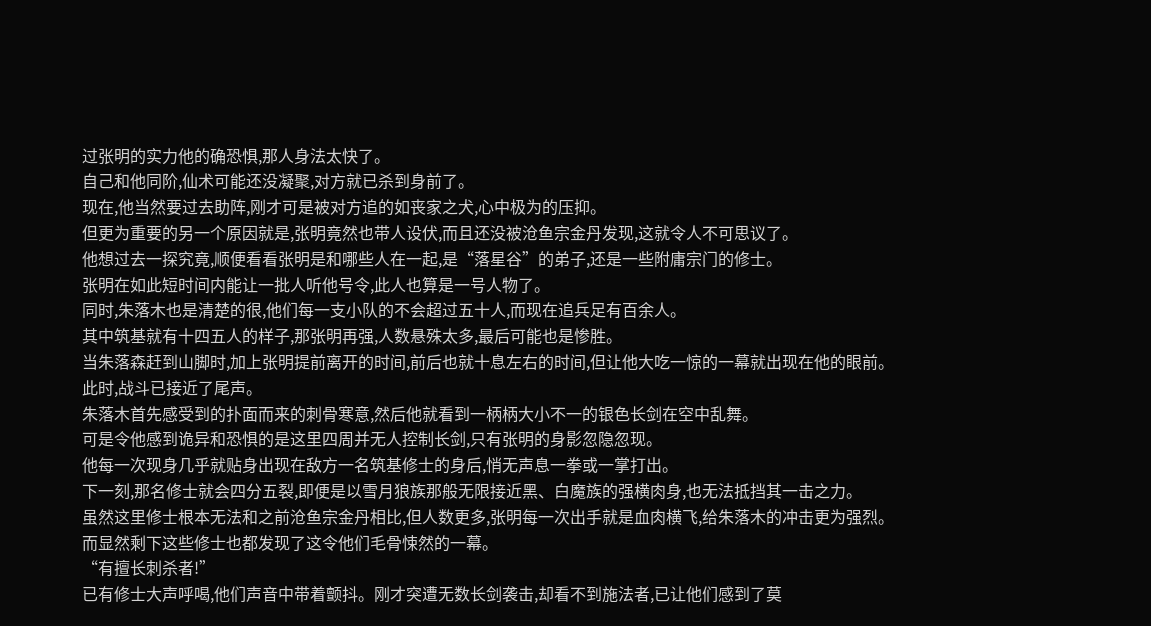过张明的实力他的确恐惧,那人身法太快了。
自己和他同阶,仙术可能还没凝聚,对方就已杀到身前了。
现在,他当然要过去助阵,刚才可是被对方追的如丧家之犬,心中极为的压抑。
但更为重要的另一个原因就是,张明竟然也带人设伏,而且还没被沧鱼宗金丹发现,这就令人不可思议了。
他想过去一探究竟,顺便看看张明是和哪些人在一起,是“落星谷”的弟子,还是一些附庸宗门的修士。
张明在如此短时间内能让一批人听他号令,此人也算是一号人物了。
同时,朱落木也是清楚的很,他们每一支小队的不会超过五十人,而现在追兵足有百余人。
其中筑基就有十四五人的样子,那张明再强,人数悬殊太多,最后可能也是惨胜。
当朱落森赶到山脚时,加上张明提前离开的时间,前后也就十息左右的时间,但让他大吃一惊的一幕就出现在他的眼前。
此时,战斗已接近了尾声。
朱落木首先感受到的扑面而来的刺骨寒意,然后他就看到一柄柄大小不一的银色长剑在空中乱舞。
可是令他感到诡异和恐惧的是这里四周并无人控制长剑,只有张明的身影忽隐忽现。
他每一次现身几乎就贴身出现在敌方一名筑基修士的身后,悄无声息一拳或一掌打出。
下一刻,那名修士就会四分五裂,即便是以雪月狼族那般无限接近黑、白魔族的强横肉身,也无法抵挡其一击之力。
虽然这里修士根本无法和之前沧鱼宗金丹相比,但人数更多,张明每一次出手就是血肉横飞,给朱落木的冲击更为强烈。
而显然剩下这些修士也都发现了这令他们毛骨悚然的一幕。
“有擅长刺杀者!”
已有修士大声呼喝,他们声音中带着颤抖。刚才突遭无数长剑袭击,却看不到施法者,已让他们感到了莫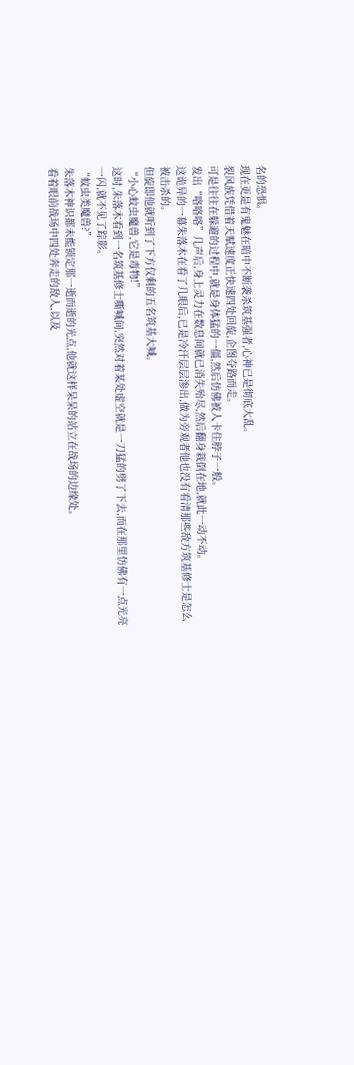名的恐惧。
现在更是有鬼魅在暗中不断袭杀筑基强者,心神已是彻底大乱。
裂风族凭借着天赋速度正快速四处回旋,企图夺路而走。
可是往往在躲避的过程中,就是身体猛的一僵,然后仿佛被人卡住脖子一般。
发出“咯咯咯”几声后,身上灵力在数息间就已消失殆尽,然后翻身栽倒在地,就此一动不动。
这诡异的一幕朱落木在看了几眼后,已是冷汗层层渗出,做为旁观者他也没有看清那些敌方筑基修士是怎么被击杀的。
但旋即他就听到了下方仅剩的五名筑基大喊。
“小心蚊虫魔兽,它是毒物!”
这时,朱落木看到一名筑基修士嘶喊间,突然对着某处虚空就是一刀猛的劈了下去,而在那里仿佛有一点光亮一闪,就不见了踪影。
“蚊虫类魔兽?”
朱落木神识都未能锁定那一逝而逝的光点,他就这样呆呆的站立在战场的边缘处。
看着眼前战场中四处奔走的敌人,以及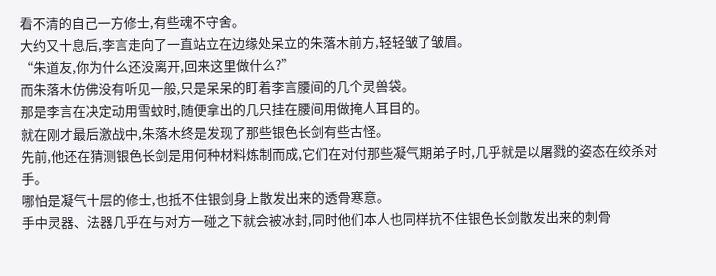看不清的自己一方修士,有些魂不守舍。
大约又十息后,李言走向了一直站立在边缘处呆立的朱落木前方,轻轻皱了皱眉。
“朱道友,你为什么还没离开,回来这里做什么?”
而朱落木仿佛没有听见一般,只是呆呆的盯着李言腰间的几个灵兽袋。
那是李言在决定动用雪蚊时,随便拿出的几只挂在腰间用做掩人耳目的。
就在刚才最后激战中,朱落木终是发现了那些银色长剑有些古怪。
先前,他还在猜测银色长剑是用何种材料炼制而成,它们在对付那些凝气期弟子时,几乎就是以屠戮的姿态在绞杀对手。
哪怕是凝气十层的修士,也抵不住银剑身上散发出来的透骨寒意。
手中灵器、法器几乎在与对方一碰之下就会被冰封,同时他们本人也同样抗不住银色长剑散发出来的刺骨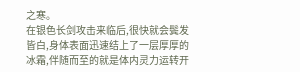之寒。
在银色长剑攻击来临后,很快就会鬓发皆白,身体表面迅速结上了一层厚厚的冰霜,伴随而至的就是体内灵力运转开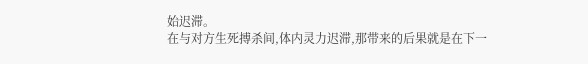始迟滞。
在与对方生死搏杀间,体内灵力迟滞,那带来的后果就是在下一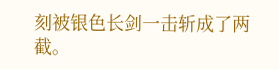刻被银色长剑一击斩成了两截。